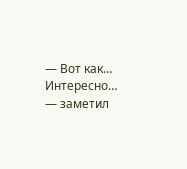— Вот как… Интересно… — заметил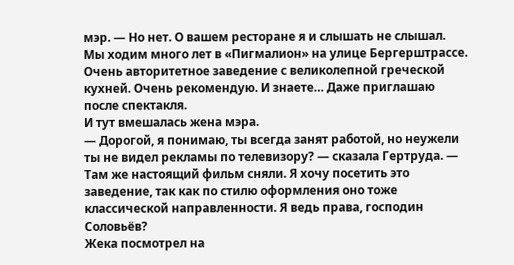мэр. — Но нет. О вашем ресторане я и слышать не слышал. Мы ходим много лет в «Пигмалион» на улице Бергерштрассе. Очень авторитетное заведение с великолепной греческой кухней. Очень рекомендую. И знаете… Даже приглашаю после спектакля.
И тут вмешалась жена мэра.
— Дорогой, я понимаю, ты всегда занят работой, но неужели ты не видел рекламы по телевизору? — сказала Гертруда. — Там же настоящий фильм сняли. Я хочу посетить это заведение, так как по стилю оформления оно тоже классической направленности. Я ведь права, господин Соловьёв?
Жека посмотрел на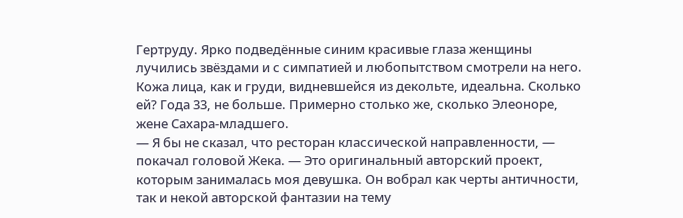Гертруду. Ярко подведённые синим красивые глаза женщины лучились звёздами и с симпатией и любопытством смотрели на него. Кожа лица, как и груди, видневшейся из декольте, идеальна. Сколько ей? Года 33, не больше. Примерно столько же, сколько Элеоноре, жене Сахара-младшего.
— Я бы не сказал, что ресторан классической направленности, — покачал головой Жека. — Это оригинальный авторский проект, которым занималась моя девушка. Он вобрал как черты античности, так и некой авторской фантазии на тему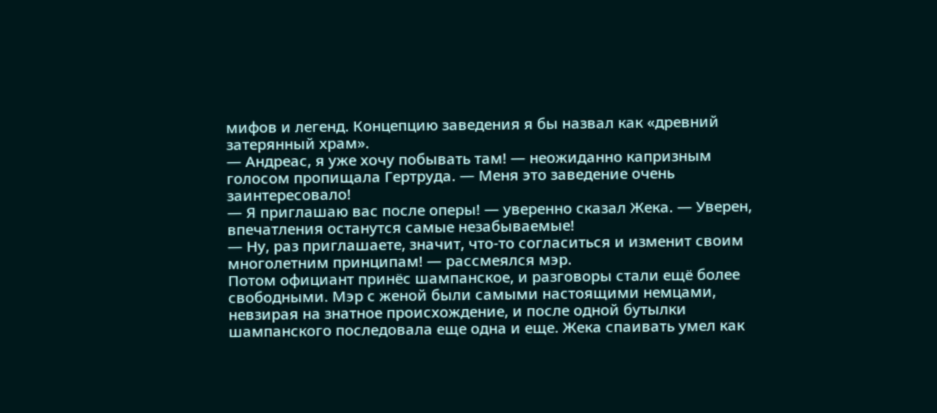мифов и легенд. Концепцию заведения я бы назвал как «древний затерянный храм».
— Андреас, я уже хочу побывать там! — неожиданно капризным голосом пропищала Гертруда. — Меня это заведение очень заинтересовало!
— Я приглашаю вас после оперы! — уверенно сказал Жека. — Уверен, впечатления останутся самые незабываемые!
— Ну, раз приглашаете, значит, что-то согласиться и изменит своим многолетним принципам! — рассмеялся мэр.
Потом официант принёс шампанское, и разговоры стали ещё более свободными. Мэр с женой были самыми настоящими немцами, невзирая на знатное происхождение, и после одной бутылки шампанского последовала еще одна и еще. Жека спаивать умел как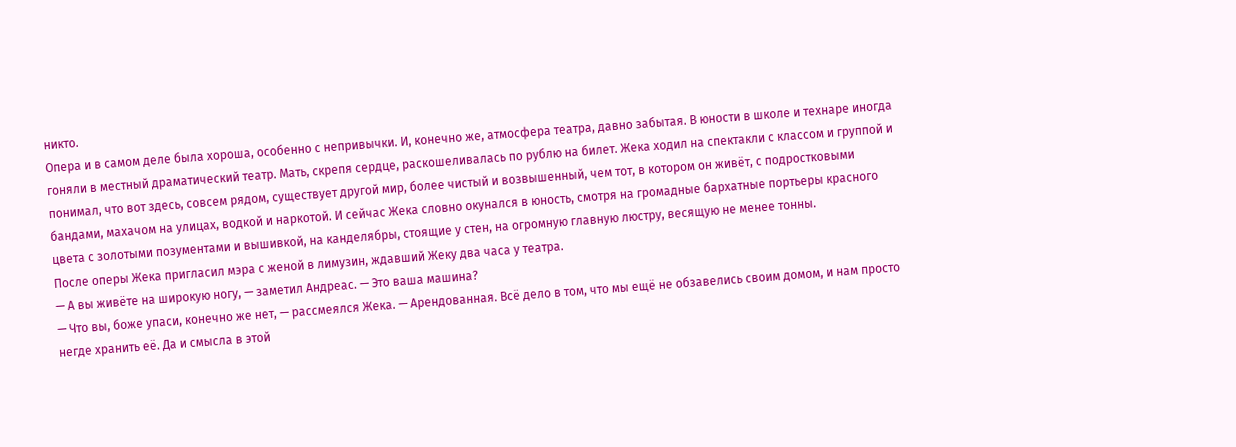никто.
Опера и в самом деле была хороша, особенно с непривычки. И, конечно же, атмосфера театра, давно забытая. В юности в школе и технаре иногда гоняли в местный драматический театр. Мать, скрепя сердце, раскошеливалась по рублю на билет. Жека ходил на спектакли с классом и группой и понимал, что вот здесь, совсем рядом, существует другой мир, более чистый и возвышенный, чем тот, в котором он живёт, с подростковыми бандами, махачом на улицах, водкой и наркотой. И сейчас Жека словно окунался в юность, смотря на громадные бархатные портьеры красного цвета с золотыми позументами и вышивкой, на канделябры, стоящие у стен, на огромную главную люстру, весящую не менее тонны.
После оперы Жека пригласил мэра с женой в лимузин, ждавший Жеку два часа у театра.
— А вы живёте на широкую ногу, — заметил Андреас. — Это ваша машина?
— Что вы, боже упаси, конечно же нет, — рассмеялся Жека. — Арендованная. Всё дело в том, что мы ещё не обзавелись своим домом, и нам просто негде хранить её. Да и смысла в этой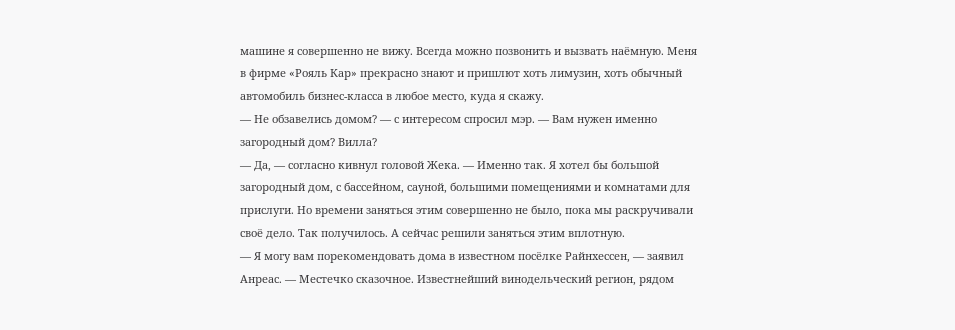машине я совершенно не вижу. Всегда можно позвонить и вызвать наёмную. Меня в фирме «Рояль Кар» прекрасно знают и пришлют хоть лимузин, хоть обычный автомобиль бизнес-класса в любое место, куда я скажу.
— Не обзавелись домом? — с интересом спросил мэр. — Вам нужен именно загородный дом? Вилла?
— Да, — согласно кивнул головой Жека. — Именно так. Я хотел бы большой загородный дом, с бассейном, сауной, большими помещениями и комнатами для прислуги. Но времени заняться этим совершенно не было, пока мы раскручивали своё дело. Так получилось. А сейчас решили заняться этим вплотную.
— Я могу вам порекомендовать дома в известном посёлке Райнхессен, — заявил Анреас. — Местечко сказочное. Известнейший винодельческий регион, рядом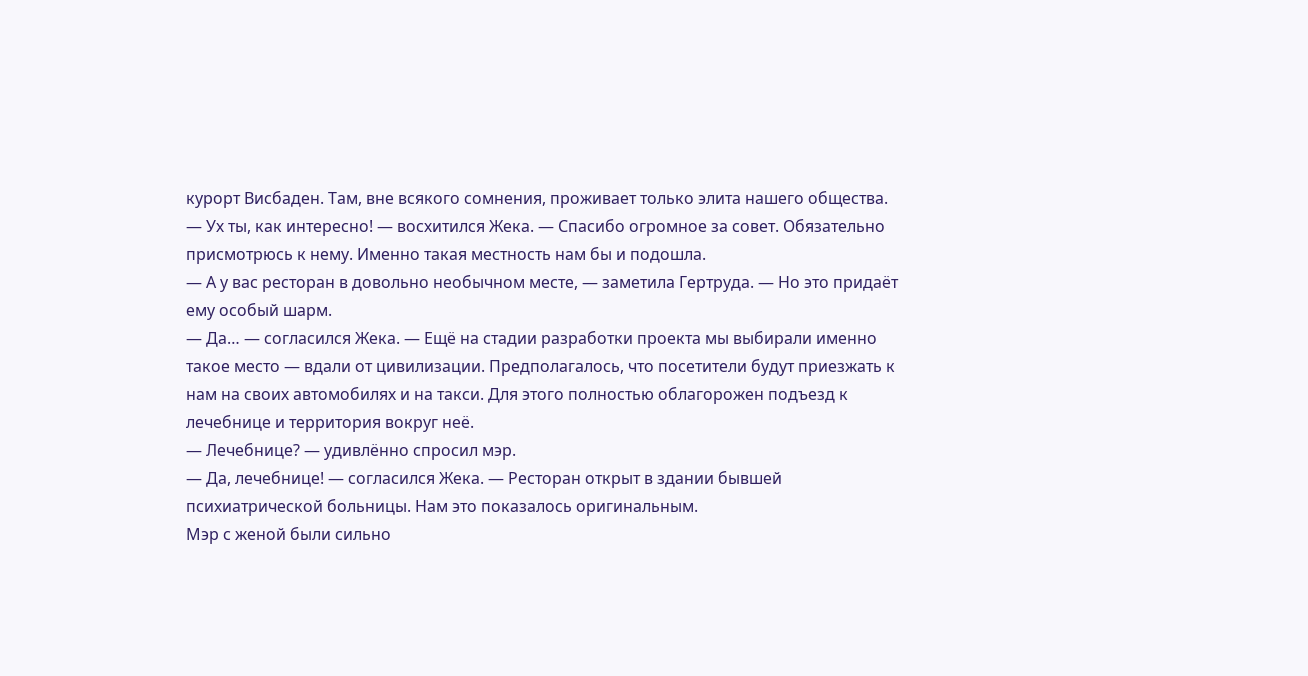курорт Висбаден. Там, вне всякого сомнения, проживает только элита нашего общества.
— Ух ты, как интересно! — восхитился Жека. — Спасибо огромное за совет. Обязательно присмотрюсь к нему. Именно такая местность нам бы и подошла.
— А у вас ресторан в довольно необычном месте, — заметила Гертруда. — Но это придаёт ему особый шарм.
— Да… — согласился Жека. — Ещё на стадии разработки проекта мы выбирали именно такое место — вдали от цивилизации. Предполагалось, что посетители будут приезжать к нам на своих автомобилях и на такси. Для этого полностью облагорожен подъезд к лечебнице и территория вокруг неё.
— Лечебнице? — удивлённо спросил мэр.
— Да, лечебнице! — согласился Жека. — Ресторан открыт в здании бывшей психиатрической больницы. Нам это показалось оригинальным.
Мэр с женой были сильно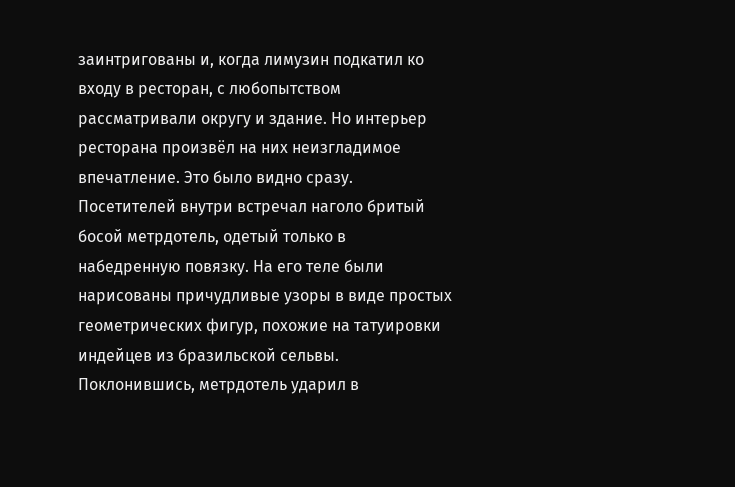заинтригованы и, когда лимузин подкатил ко входу в ресторан, с любопытством рассматривали округу и здание. Но интерьер ресторана произвёл на них неизгладимое впечатление. Это было видно сразу.
Посетителей внутри встречал наголо бритый босой метрдотель, одетый только в набедренную повязку. На его теле были нарисованы причудливые узоры в виде простых геометрических фигур, похожие на татуировки индейцев из бразильской сельвы. Поклонившись, метрдотель ударил в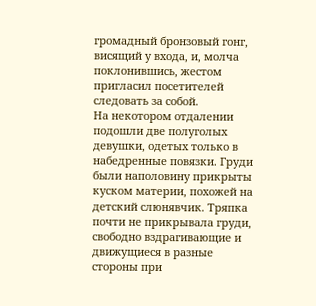громадный бронзовый гонг, висящий у входа, и, молча поклонившись, жестом пригласил посетителей следовать за собой.
На некотором отдалении подошли две полуголых девушки, одетых только в набедренные повязки. Груди были наполовину прикрыты куском материи, похожей на детский слюнявчик. Тряпка почти не прикрывала груди, свободно вздрагивающие и движущиеся в разные стороны при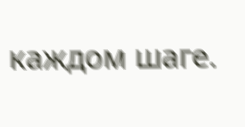каждом шаге.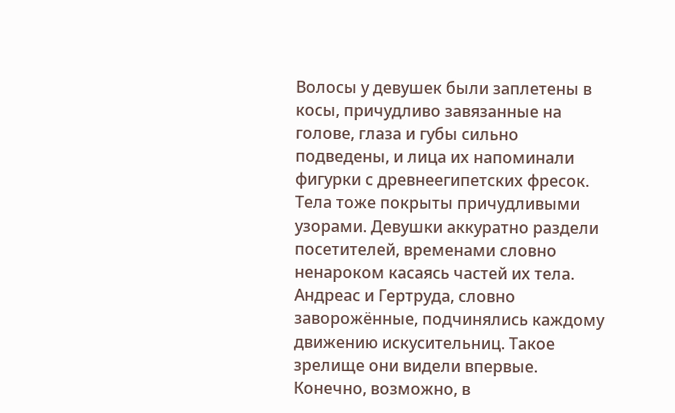Волосы у девушек были заплетены в косы, причудливо завязанные на голове, глаза и губы сильно подведены, и лица их напоминали фигурки с древнеегипетских фресок. Тела тоже покрыты причудливыми узорами. Девушки аккуратно раздели посетителей, временами словно ненароком касаясь частей их тела.
Андреас и Гертруда, словно заворожённые, подчинялись каждому движению искусительниц. Такое зрелище они видели впервые. Конечно, возможно, в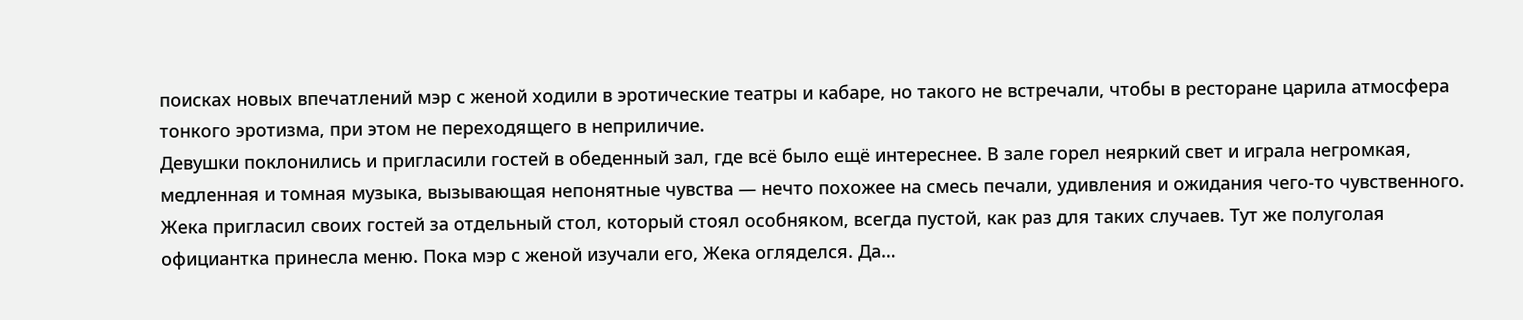поисках новых впечатлений мэр с женой ходили в эротические театры и кабаре, но такого не встречали, чтобы в ресторане царила атмосфера тонкого эротизма, при этом не переходящего в неприличие.
Девушки поклонились и пригласили гостей в обеденный зал, где всё было ещё интереснее. В зале горел неяркий свет и играла негромкая, медленная и томная музыка, вызывающая непонятные чувства — нечто похожее на смесь печали, удивления и ожидания чего-то чувственного.
Жека пригласил своих гостей за отдельный стол, который стоял особняком, всегда пустой, как раз для таких случаев. Тут же полуголая официантка принесла меню. Пока мэр с женой изучали его, Жека огляделся. Да…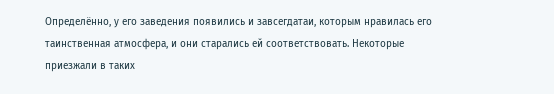Определённо, у его заведения появились и завсегдатаи, которым нравилась его таинственная атмосфера, и они старались ей соответствовать. Некоторые приезжали в таких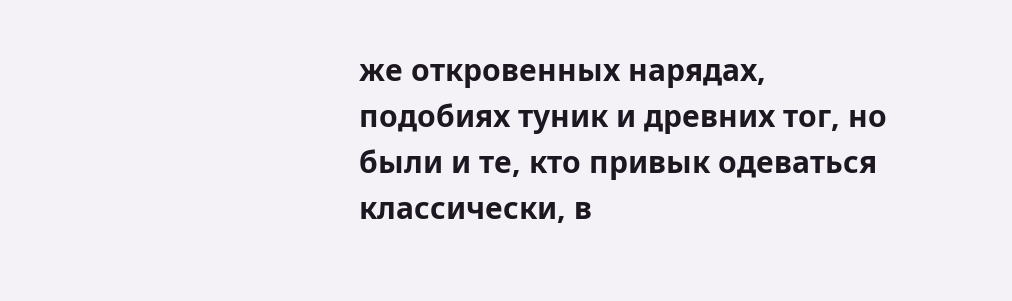же откровенных нарядах, подобиях туник и древних тог, но были и те, кто привык одеваться классически, в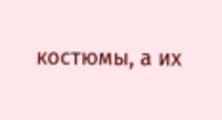костюмы, а их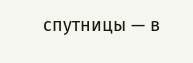спутницы — в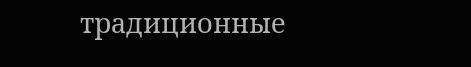традиционные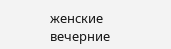женские вечерние